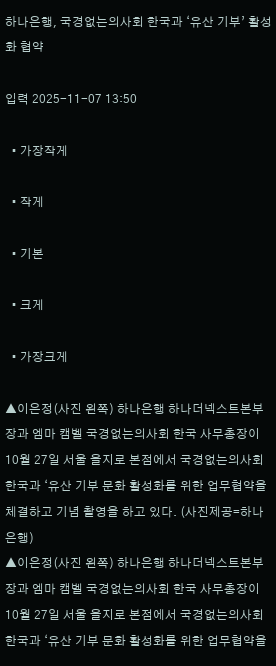하나은행, 국경없는의사회 한국과 ‘유산 기부’ 활성화 협약

입력 2025-11-07 13:50

  • 가장작게

  • 작게

  • 기본

  • 크게

  • 가장크게

▲이은정(사진 왼쪽) 하나은행 하나더넥스트본부장과 엠마 캠벨 국경없는의사회 한국 사무총장이  10월 27일 서울 을지로 본점에서 국경없는의사회 한국과 ‘유산 기부 문화 활성화를 위한 업무협약을 체결하고 기념 촬영을 하고 있다. (사진제공=하나은행)
▲이은정(사진 왼쪽) 하나은행 하나더넥스트본부장과 엠마 캠벨 국경없는의사회 한국 사무총장이 10월 27일 서울 을지로 본점에서 국경없는의사회 한국과 ‘유산 기부 문화 활성화를 위한 업무협약을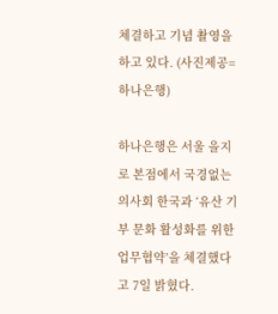체결하고 기념 촬영을 하고 있다. (사진제공=하나은행)

하나은행은 서울 을지로 본점에서 국경없는의사회 한국과 ‘유산 기부 문화 활성화를 위한 업무협약’을 체결했다고 7일 밝혔다.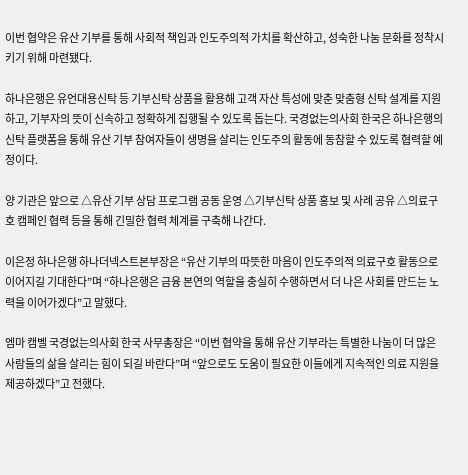이번 협약은 유산 기부를 통해 사회적 책임과 인도주의적 가치를 확산하고, 성숙한 나눔 문화를 정착시키기 위해 마련됐다.

하나은행은 유언대용신탁 등 기부신탁 상품을 활용해 고객 자산 특성에 맞춘 맞춤형 신탁 설계를 지원하고, 기부자의 뜻이 신속하고 정확하게 집행될 수 있도록 돕는다. 국경없는의사회 한국은 하나은행의 신탁 플랫폼을 통해 유산 기부 참여자들이 생명을 살리는 인도주의 활동에 동참할 수 있도록 협력할 예정이다.

양 기관은 앞으로 △유산 기부 상담 프로그램 공동 운영 △기부신탁 상품 홍보 및 사례 공유 △의료구호 캠페인 협력 등을 통해 긴밀한 협력 체계를 구축해 나간다.

이은정 하나은행 하나더넥스트본부장은 “유산 기부의 따뜻한 마음이 인도주의적 의료구호 활동으로 이어지길 기대한다”며 “하나은행은 금융 본연의 역할을 충실히 수행하면서 더 나은 사회를 만드는 노력을 이어가겠다”고 말했다.

엠마 캠벨 국경없는의사회 한국 사무총장은 “이번 협약을 통해 유산 기부라는 특별한 나눔이 더 많은 사람들의 삶을 살리는 힘이 되길 바란다”며 “앞으로도 도움이 필요한 이들에게 지속적인 의료 지원을 제공하겠다”고 전했다.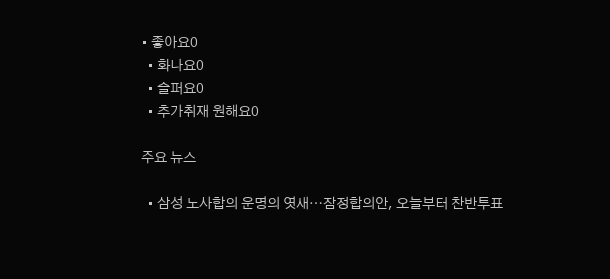• 좋아요0
  • 화나요0
  • 슬퍼요0
  • 추가취재 원해요0

주요 뉴스

  • 삼성 노사합의 운명의 엿새⋯잠정합의안, 오늘부터 찬반투표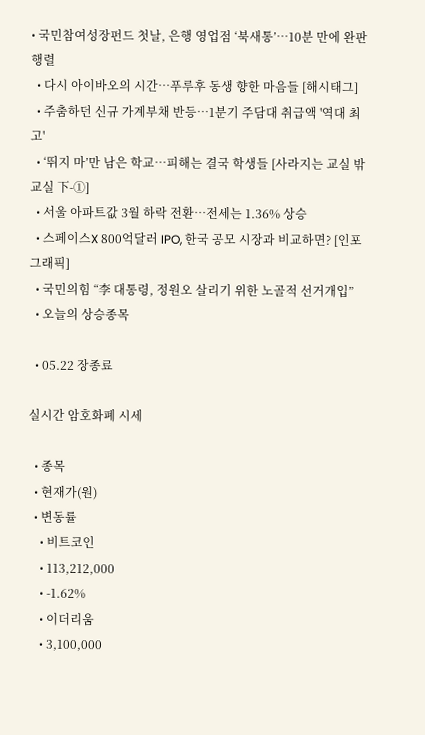• 국민참여성장펀드 첫날, 은행 영업점 ‘북새통’⋯10분 만에 완판 행렬
  • 다시 아이바오의 시간…푸루후 동생 향한 마음들 [해시태그]
  • 주춤하던 신규 가계부채 반등⋯1분기 주담대 취급액 '역대 최고'
  • ‘뛰지 마’만 남은 학교…피해는 결국 학생들 [사라지는 교실 밖 교실 下-①]
  • 서울 아파트값 3월 하락 전환⋯전세는 1.36% 상승
  • 스페이스X 800억달러 IPO, 한국 공모 시장과 비교하면? [인포그래픽]
  • 국민의힘 “李 대통령, 정원오 살리기 위한 노골적 선거개입”
  • 오늘의 상승종목

  • 05.22 장종료

실시간 암호화폐 시세

  • 종목
  • 현재가(원)
  • 변동률
    • 비트코인
    • 113,212,000
    • -1.62%
    • 이더리움
    • 3,100,000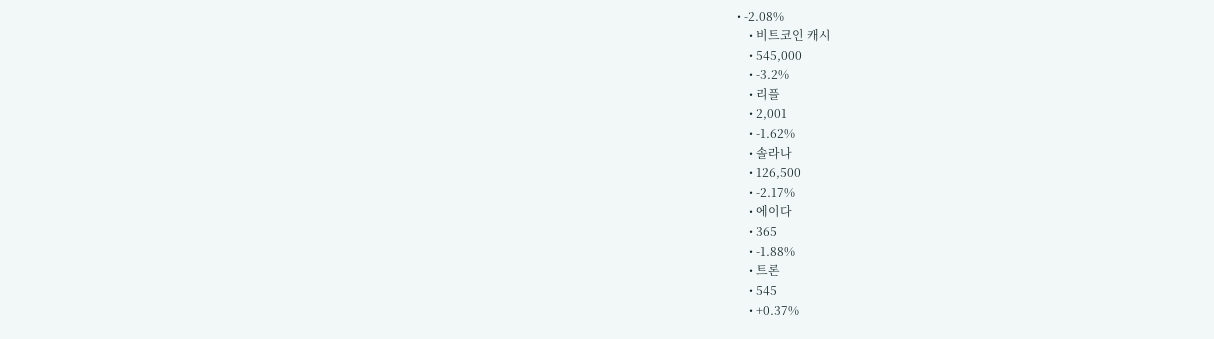• -2.08%
    • 비트코인 캐시
    • 545,000
    • -3.2%
    • 리플
    • 2,001
    • -1.62%
    • 솔라나
    • 126,500
    • -2.17%
    • 에이다
    • 365
    • -1.88%
    • 트론
    • 545
    • +0.37%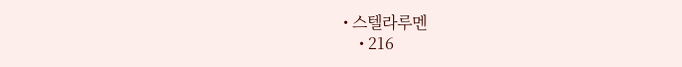• 스텔라루멘
    • 216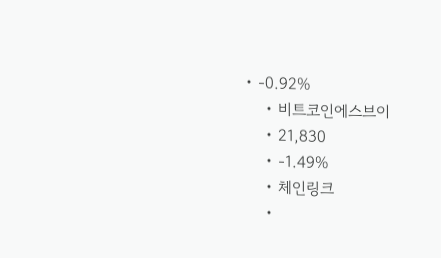• -0.92%
    • 비트코인에스브이
    • 21,830
    • -1.49%
    • 체인링크
    •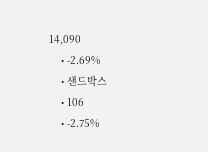14,090
    • -2.69%
    • 샌드박스
    • 106
    • -2.75%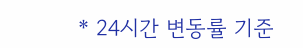* 24시간 변동률 기준